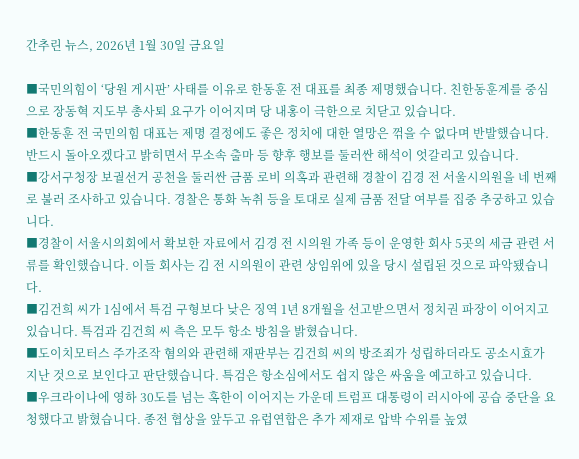간추린 뉴스, 2026년 1월 30일 금요일

■국민의힘이 ‘당원 게시판’ 사태를 이유로 한동훈 전 대표를 최종 제명했습니다. 친한동훈계를 중심으로 장동혁 지도부 총사퇴 요구가 이어지며 당 내홍이 극한으로 치닫고 있습니다.
■한동훈 전 국민의힘 대표는 제명 결정에도 좋은 정치에 대한 열망은 꺾을 수 없다며 반발했습니다. 반드시 돌아오겠다고 밝히면서 무소속 출마 등 향후 행보를 둘러싼 해석이 엇갈리고 있습니다.
■강서구청장 보궐선거 공천을 둘러싼 금품 로비 의혹과 관련해 경찰이 김경 전 서울시의원을 네 번째로 불러 조사하고 있습니다. 경찰은 통화 녹취 등을 토대로 실제 금품 전달 여부를 집중 추궁하고 있습니다.
■경찰이 서울시의회에서 확보한 자료에서 김경 전 시의원 가족 등이 운영한 회사 5곳의 세금 관련 서류를 확인했습니다. 이들 회사는 김 전 시의원이 관련 상임위에 있을 당시 설립된 것으로 파악됐습니다.
■김건희 씨가 1심에서 특검 구형보다 낮은 징역 1년 8개월을 선고받으면서 정치권 파장이 이어지고 있습니다. 특검과 김건희 씨 측은 모두 항소 방침을 밝혔습니다.
■도이치모터스 주가조작 혐의와 관련해 재판부는 김건희 씨의 방조죄가 성립하더라도 공소시효가 지난 것으로 보인다고 판단했습니다. 특검은 항소심에서도 쉽지 않은 싸움을 예고하고 있습니다.
■우크라이나에 영하 30도를 넘는 혹한이 이어지는 가운데 트럼프 대통령이 러시아에 공습 중단을 요청했다고 밝혔습니다. 종전 협상을 앞두고 유럽연합은 추가 제재로 압박 수위를 높였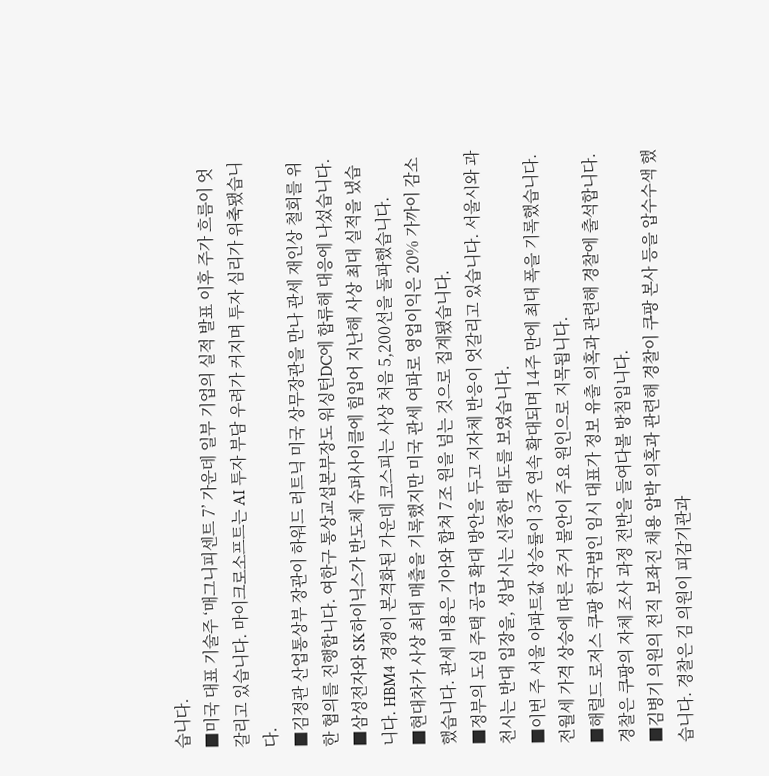습니다.
■미국 대표 기술주 ‘매그니피센트 7’ 가운데 일부 기업의 실적 발표 이후 주가 흐름이 엇갈리고 있습니다. 마이크로소프트는 AI 투자 부담 우려가 커지며 투자 심리가 위축됐습니다.
■김정관 산업통상부 장관이 하워드 러트닉 미국 상무장관을 만나 관세 재인상 철회를 위한 협의를 진행합니다. 여한구 통상교섭본부장도 워싱턴DC에 합류해 대응에 나섰습니다.
■삼성전자와 SK하이닉스가 반도체 슈퍼사이클에 힘입어 지난해 사상 최대 실적을 냈습니다. HBM4 경쟁이 본격화된 가운데 코스피는 사상 처음 5,200선을 돌파했습니다.
■현대차가 사상 최대 매출을 기록했지만 미국 관세 여파로 영업이익은 20% 가까이 감소했습니다. 관세 비용은 기아와 합쳐 7조 원을 넘는 것으로 집계됐습니다.
■정부의 도심 주택 공급 확대 방안을 두고 지자체 반응이 엇갈리고 있습니다. 서울시와 과천시는 반대 입장을, 성남시는 신중한 태도를 보였습니다.
■이번 주 서울 아파트값 상승률이 3주 연속 확대되며 14주 만에 최대 폭을 기록했습니다. 전월세 가격 상승에 따른 주거 불안이 주요 원인으로 지목됩니다.
■해럴드 로저스 쿠팡 한국법인 임시 대표가 정보 유출 의혹과 관련해 경찰에 출석합니다. 경찰은 쿠팡의 자체 조사 과정 전반을 들여다볼 방침입니다.
■김병기 의원의 전직 보좌진 채용 압박 의혹과 관련해 경찰이 쿠팡 본사 등을 압수수색 했습니다. 경찰은 김 의원이 피감기관과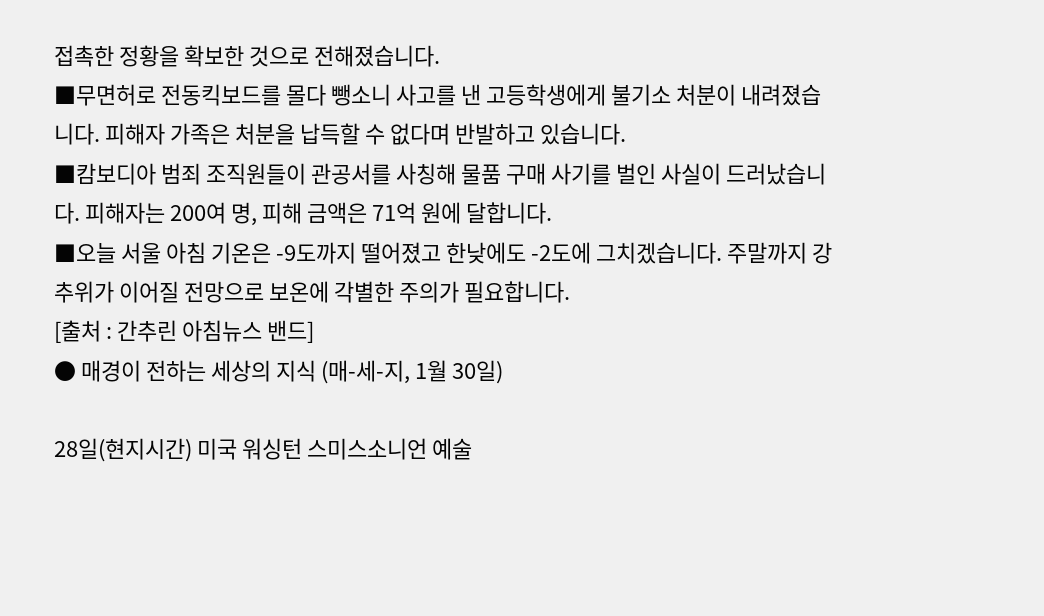접촉한 정황을 확보한 것으로 전해졌습니다.
■무면허로 전동킥보드를 몰다 뺑소니 사고를 낸 고등학생에게 불기소 처분이 내려졌습니다. 피해자 가족은 처분을 납득할 수 없다며 반발하고 있습니다.
■캄보디아 범죄 조직원들이 관공서를 사칭해 물품 구매 사기를 벌인 사실이 드러났습니다. 피해자는 200여 명, 피해 금액은 71억 원에 달합니다.
■오늘 서울 아침 기온은 -9도까지 떨어졌고 한낮에도 -2도에 그치겠습니다. 주말까지 강추위가 이어질 전망으로 보온에 각별한 주의가 필요합니다.
[출처 : 간추린 아침뉴스 밴드]
● 매경이 전하는 세상의 지식 (매-세-지, 1월 30일)

28일(현지시간) 미국 워싱턴 스미스소니언 예술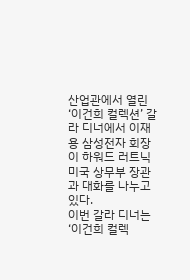산업관에서 열린 ‘이건희 컬렉션’ 갈라 디너에서 이재용 삼성전자 회장이 하워드 러트닉 미국 상무부 장관과 대화를 나누고 있다.
이번 갈라 디너는 ‘이건희 컬렉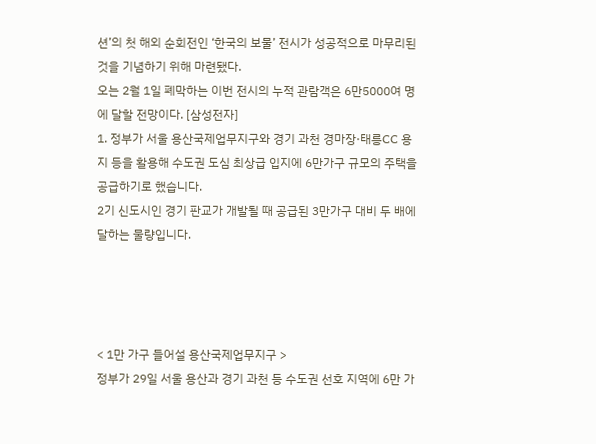션’의 첫 해외 순회전인 ‘한국의 보물’ 전시가 성공적으로 마무리된 것을 기념하기 위해 마련됐다.
오는 2월 1일 폐막하는 이번 전시의 누적 관람객은 6만5000여 명에 달할 전망이다. [삼성전자]
1. 정부가 서울 용산국제업무지구와 경기 과천 경마장·태릉CC 용지 등을 활용해 수도권 도심 최상급 입지에 6만가구 규모의 주택을 공급하기로 했습니다.
2기 신도시인 경기 판교가 개발될 때 공급된 3만가구 대비 두 배에 달하는 물량입니다.




< 1만 가구 들어설 용산국제업무지구 >
정부가 29일 서울 용산과 경기 과천 등 수도권 선호 지역에 6만 가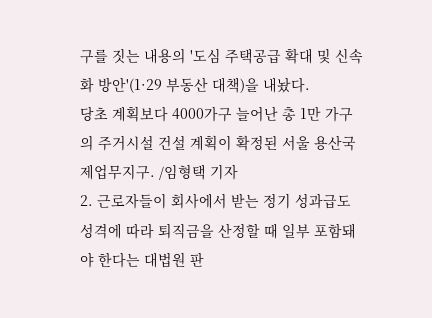구를 짓는 내용의 '도심 주택공급 확대 및 신속화 방안'(1·29 부동산 대책)을 내놨다.
당초 계획보다 4000가구 늘어난 총 1만 가구의 주거시설 건설 계획이 확정된 서울 용산국제업무지구. /임형택 기자
2. 근로자들이 회사에서 받는 정기 성과급도 성격에 따라 퇴직금을 산정할 때 일부 포함돼야 한다는 대법원 판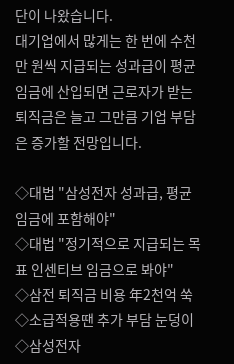단이 나왔습니다.
대기업에서 많게는 한 번에 수천만 원씩 지급되는 성과급이 평균 임금에 산입되면 근로자가 받는 퇴직금은 늘고 그만큼 기업 부담은 증가할 전망입니다.

◇대법 "삼성전자 성과급, 평균임금에 포함해야"
◇대법 "정기적으로 지급되는 목표 인센티브 임금으로 봐야"
◇삼전 퇴직금 비용 年2천억 쑥
◇소급적용땐 추가 부담 눈덩이
◇삼성전자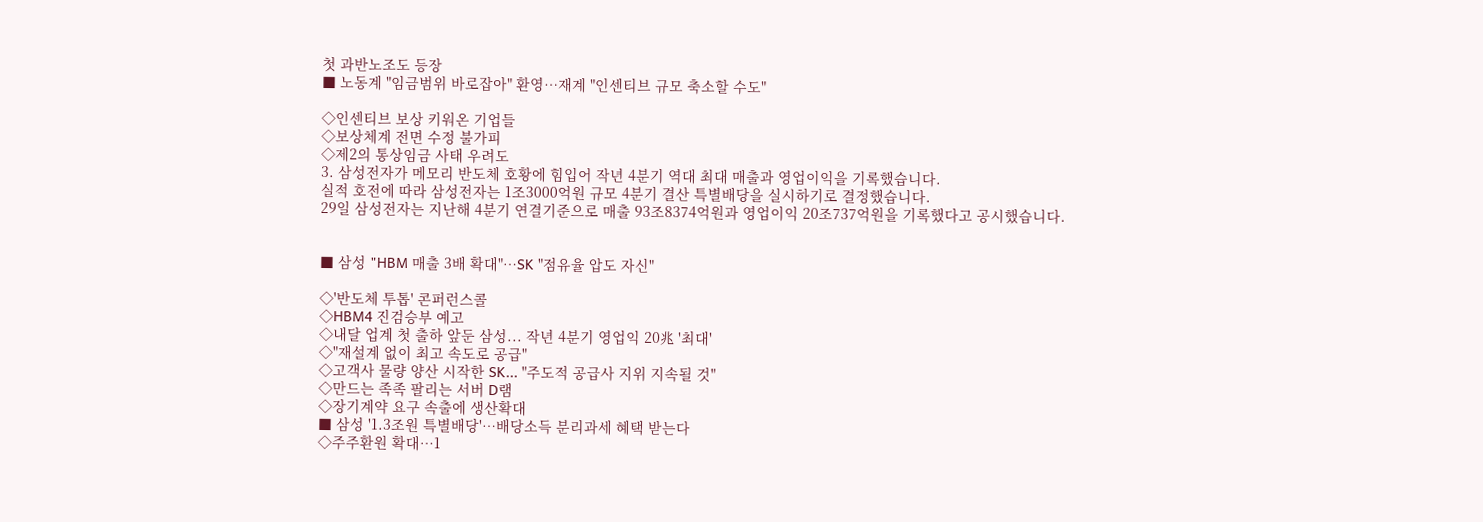첫 과반노조도 등장
■ 노동계 "임금범위 바로잡아" 환영…재계 "인센티브 규모 축소할 수도"

◇인센티브 보상 키워온 기업들
◇보상체계 전면 수정 불가피
◇제2의 통상임금 사태 우려도
3. 삼성전자가 메모리 반도체 호황에 힘입어 작년 4분기 역대 최대 매출과 영업이익을 기록했습니다.
실적 호전에 따라 삼성전자는 1조3000억원 규모 4분기 결산 특별배당을 실시하기로 결정했습니다.
29일 삼성전자는 지난해 4분기 연결기준으로 매출 93조8374억원과 영업이익 20조737억원을 기록했다고 공시했습니다.


■ 삼성 "HBM 매출 3배 확대"…SK "점유율 압도 자신"

◇'반도체 투톱' 콘퍼런스콜
◇HBM4 진검승부 예고
◇내달 업계 첫 출하 앞둔 삼성... 작년 4분기 영업익 20兆 '최대'
◇"재설계 없이 최고 속도로 공급"
◇고객사 물량 양산 시작한 SK... "주도적 공급사 지위 지속될 것"
◇만드는 족족 팔리는 서버 D램
◇장기계약 요구 속출에 생산확대
■ 삼성 '1.3조원 특별배당'…배당소득 분리과세 혜택 받는다
◇주주환원 확대…1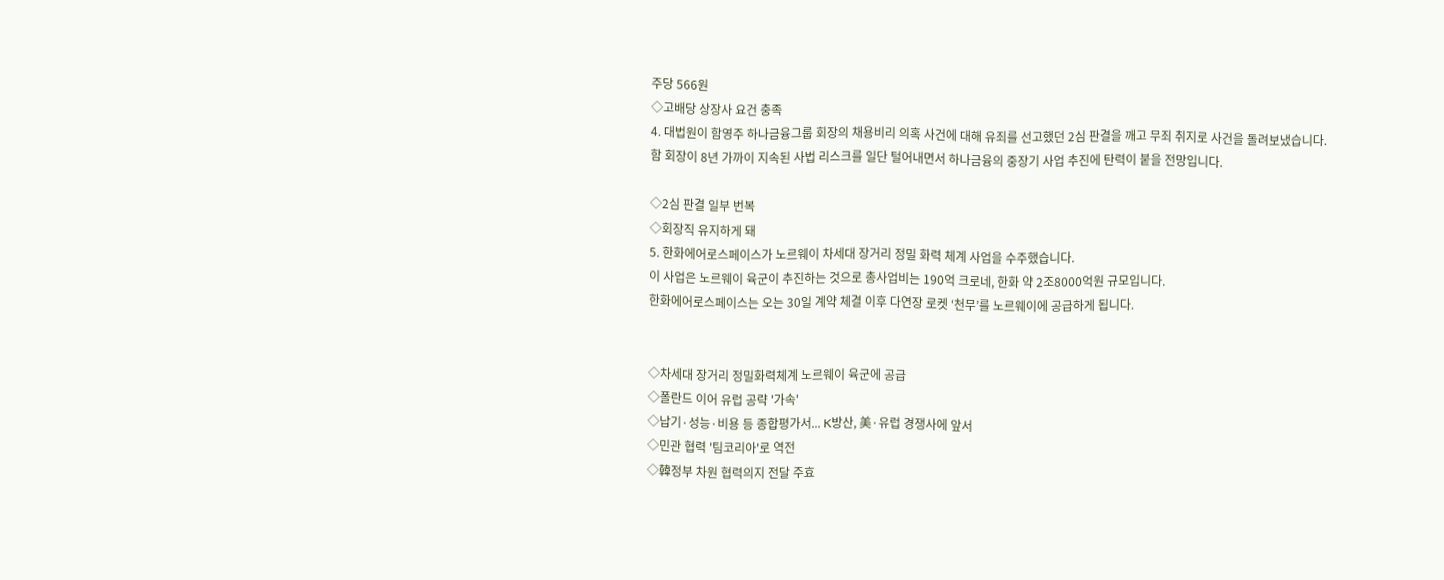주당 566원
◇고배당 상장사 요건 충족
4. 대법원이 함영주 하나금융그룹 회장의 채용비리 의혹 사건에 대해 유죄를 선고했던 2심 판결을 깨고 무죄 취지로 사건을 돌려보냈습니다.
함 회장이 8년 가까이 지속된 사법 리스크를 일단 털어내면서 하나금융의 중장기 사업 추진에 탄력이 붙을 전망입니다.

◇2심 판결 일부 번복
◇회장직 유지하게 돼
5. 한화에어로스페이스가 노르웨이 차세대 장거리 정밀 화력 체계 사업을 수주했습니다.
이 사업은 노르웨이 육군이 추진하는 것으로 총사업비는 190억 크로네, 한화 약 2조8000억원 규모입니다.
한화에어로스페이스는 오는 30일 계약 체결 이후 다연장 로켓 ‘천무’를 노르웨이에 공급하게 됩니다.


◇차세대 장거리 정밀화력체계 노르웨이 육군에 공급
◇폴란드 이어 유럽 공략 '가속'
◇납기·성능·비용 등 종합평가서... K방산, 美·유럽 경쟁사에 앞서
◇민관 협력 '팀코리아'로 역전
◇韓정부 차원 협력의지 전달 주효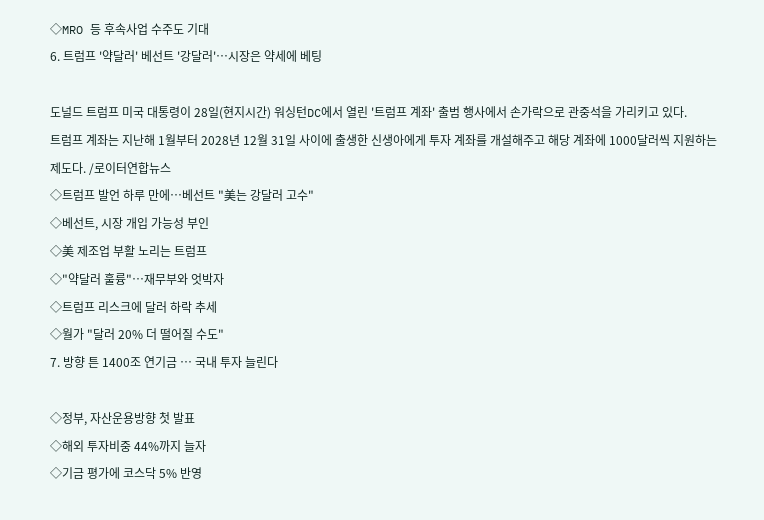◇MRO 등 후속사업 수주도 기대
6. 트럼프 '약달러' 베선트 '강달러'…시장은 약세에 베팅

도널드 트럼프 미국 대통령이 28일(현지시간) 워싱턴DC에서 열린 '트럼프 계좌' 출범 행사에서 손가락으로 관중석을 가리키고 있다.
트럼프 계좌는 지난해 1월부터 2028년 12월 31일 사이에 출생한 신생아에게 투자 계좌를 개설해주고 해당 계좌에 1000달러씩 지원하는 제도다. /로이터연합뉴스
◇트럼프 발언 하루 만에…베선트 "美는 강달러 고수"
◇베선트, 시장 개입 가능성 부인
◇美 제조업 부활 노리는 트럼프
◇"약달러 훌륭"…재무부와 엇박자
◇트럼프 리스크에 달러 하락 추세
◇월가 "달러 20% 더 떨어질 수도"
7. 방향 튼 1400조 연기금 … 국내 투자 늘린다

◇정부, 자산운용방향 첫 발표
◇해외 투자비중 44%까지 늘자
◇기금 평가에 코스닥 5% 반영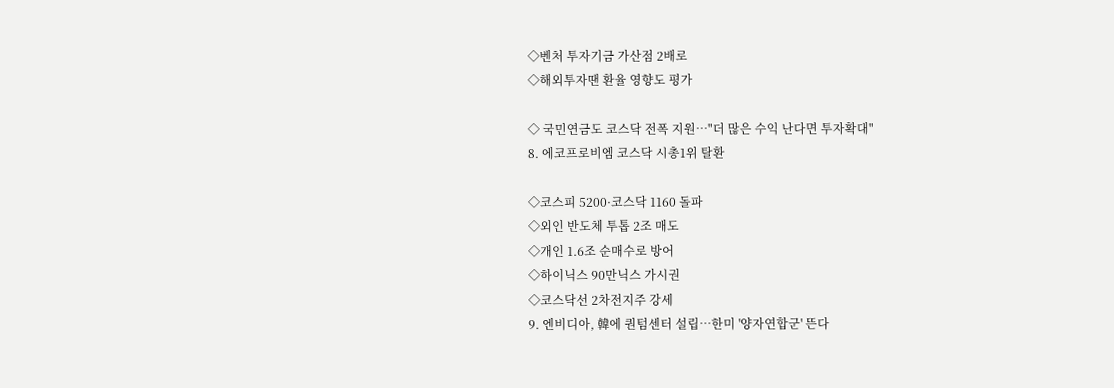◇벤처 투자기금 가산점 2배로
◇해외투자땐 환율 영향도 평가

◇ 국민연금도 코스닥 전폭 지원…"더 많은 수익 난다면 투자확대"
8. 에코프로비엠 코스닥 시총1위 탈환

◇코스피 5200·코스닥 1160 돌파
◇외인 반도체 투톱 2조 매도
◇개인 1.6조 순매수로 방어
◇하이닉스 90만닉스 가시권
◇코스닥선 2차전지주 강세
9. 엔비디아, 韓에 퀀텀센터 설립…한미 '양자연합군' 뜬다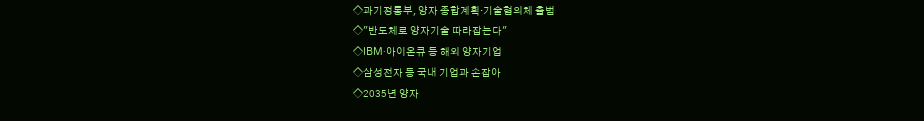◇과기정통부, 양자 종합계획·기술협의체 출범
◇"반도체로 양자기술 따라잡는다"
◇IBM·아이온큐 등 해외 양자기업
◇삼성전자 등 국내 기업과 손잡아
◇2035년 양자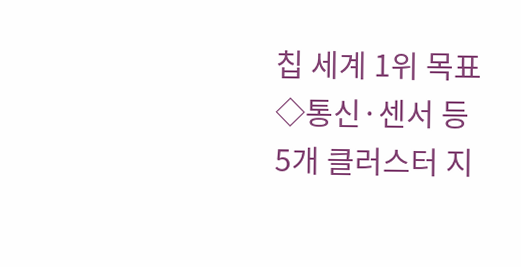칩 세계 1위 목표
◇통신·센서 등 5개 클러스터 지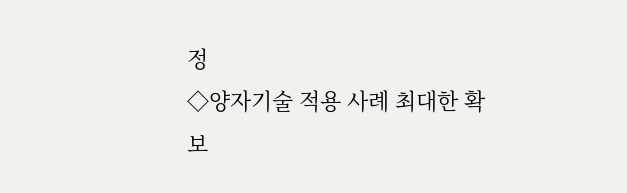정
◇양자기술 적용 사례 최대한 확보